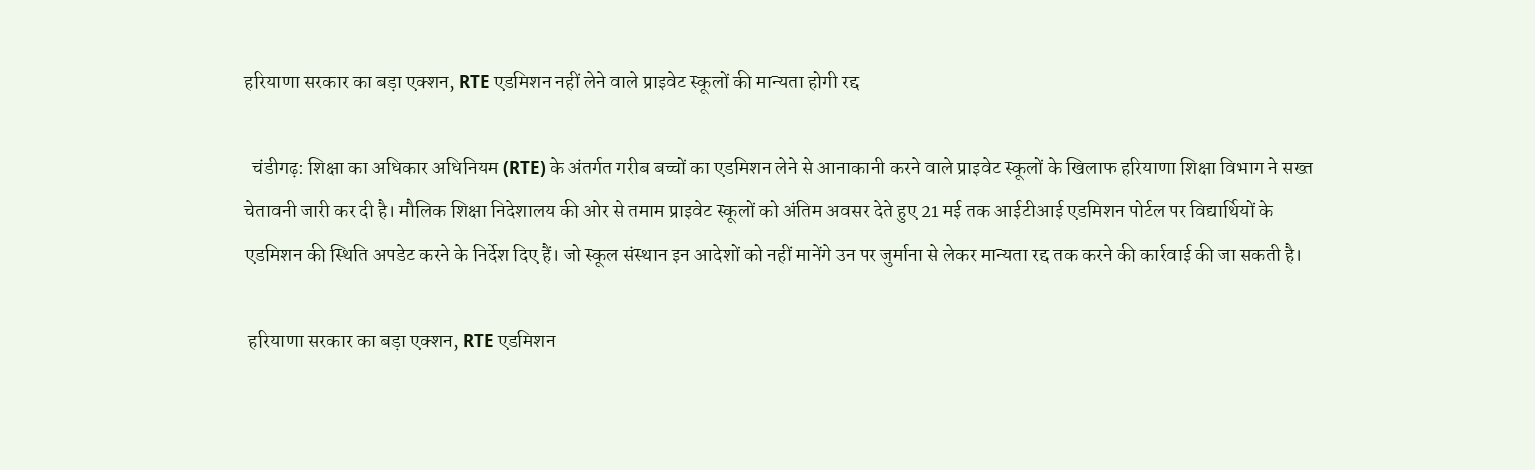हरियाणा सरकार का बड़ा एक्शन, RTE एडमिशन नहीं लेने वाले प्राइवेट स्कूलों की मान्यता होगी रद्द

  चंडीगढ़: शिक्षा का अधिकार अधिनियम (RTE) के अंतर्गत गरीब बच्चों का एडमिशन लेने से आनाकानी करने वाले प्राइवेट स्कूलों के खिलाफ हरियाणा शिक्षा विभाग ने सख्त चेतावनी जारी कर दी है। मौलिक शिक्षा निदेशालय की ओर से तमाम प्राइवेट स्कूलों को अंतिम अवसर देते हुए 21 मई तक आईटीआई एडमिशन पोर्टल पर विद्यार्थियों के एडमिशन की स्थिति अपडेट करने के निर्देश दिए हैं। जो स्कूल संस्थान इन आदेशों को नहीं मानेंगे उन पर जुर्माना से लेकर मान्यता रद्द तक करने की कार्रवाई की जा सकती है।

 हरियाणा सरकार का बड़ा एक्शन, RTE एडमिशन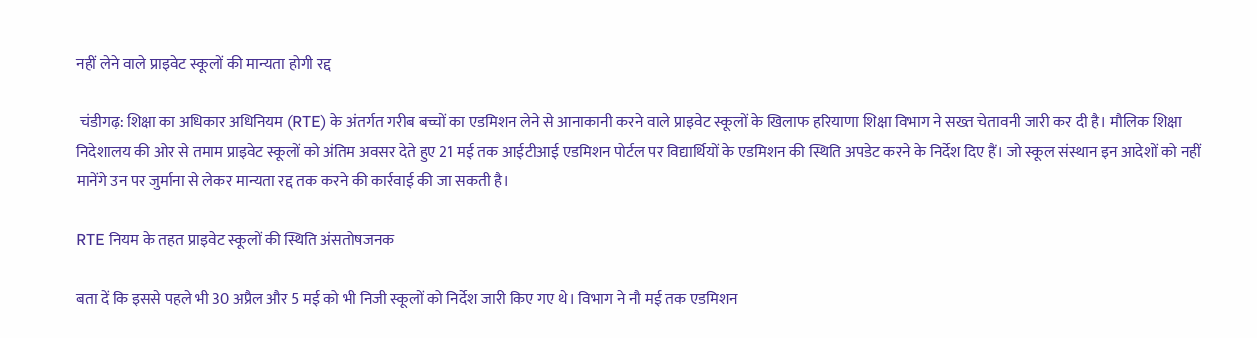नहीं लेने वाले प्राइवेट स्कूलों की मान्यता होगी रद्द

 चंडीगढ़: शिक्षा का अधिकार अधिनियम (RTE) के अंतर्गत गरीब बच्चों का एडमिशन लेने से आनाकानी करने वाले प्राइवेट स्कूलों के खिलाफ हरियाणा शिक्षा विभाग ने सख्त चेतावनी जारी कर दी है। मौलिक शिक्षा निदेशालय की ओर से तमाम प्राइवेट स्कूलों को अंतिम अवसर देते हुए 21 मई तक आईटीआई एडमिशन पोर्टल पर विद्यार्थियों के एडमिशन की स्थिति अपडेट करने के निर्देश दिए हैं। जो स्कूल संस्थान इन आदेशों को नहीं मानेंगे उन पर जुर्माना से लेकर मान्यता रद्द तक करने की कार्रवाई की जा सकती है।

RTE नियम के तहत प्राइवेट स्कूलों की स्थिति अंसतोषजनक

बता दें कि इससे पहले भी 30 अप्रैल और 5 मई को भी निजी स्कूलों को निर्देश जारी किए गए थे। विभाग ने नौ मई तक एडमिशन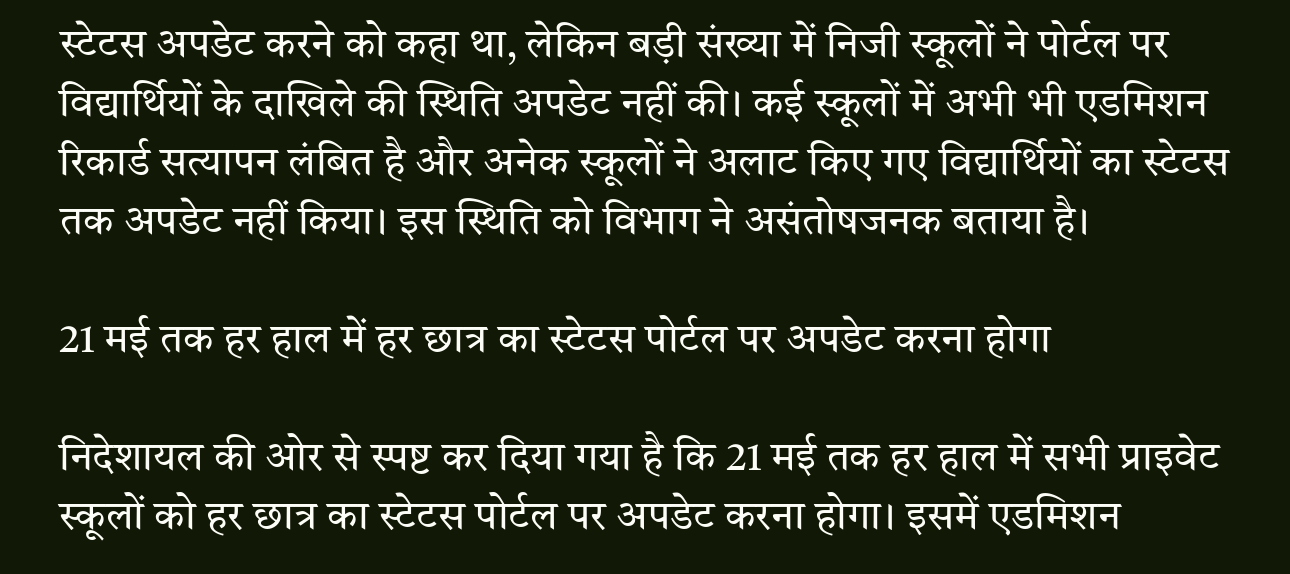स्टेटस अपडेट करने को कहा था, लेकिन बड़ी संख्या में निजी स्कूलों ने पोर्टल पर विद्यार्थियों के दाखिले की स्थिति अपडेट नहीं की। कई स्कूलों में अभी भी एडमिशन रिकार्ड सत्यापन लंबित है और अनेक स्कूलों ने अलाट किए गए विद्यार्थियों का स्टेटस तक अपडेट नहीं किया। इस स्थिति को विभाग ने असंतोषजनक बताया है।

21 मई तक हर हाल में हर छात्र का स्टेटस पोर्टल पर अपडेट करना होगा

निदेशायल की ओर से स्पष्ट कर दिया गया है कि 21 मई तक हर हाल में सभी प्राइवेट स्कूलों को हर छात्र का स्टेटस पोर्टल पर अपडेट करना होगा। इसमें एडमिशन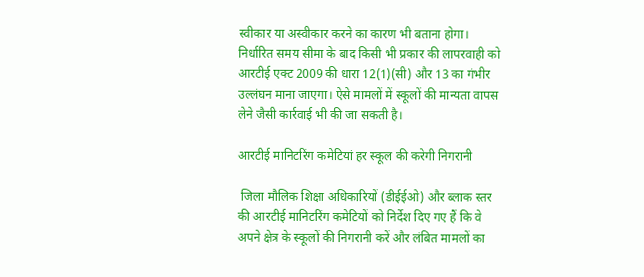स्वीकार या अस्वीकार करने का कारण भी बताना होगा। निर्धारित समय सीमा के बाद किसी भी प्रकार की लापरवाही को आरटीई एक्ट 2009 की धारा 12(1)(सी) और 13 का गंभीर उल्लंघन माना जाएगा। ऐसे मामलों में स्कूलों की मान्यता वापस लेने जैसी कार्रवाई भी की जा सकती है।

आरटीई मानिटरिंग कमेटियां हर स्कूल की करेगी निगरानी

 जिला मौलिक शिक्षा अधिकारियों (डीईईओ) और ब्लाक स्तर की आरटीई मानिटरिंग कमेटियों को निर्देश दिए गए हैं कि वे अपने क्षेत्र के स्कूलों की निगरानी करें और लंबित मामलों का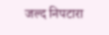जल्द निपटारा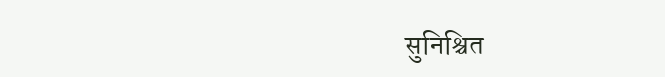सुनिश्चित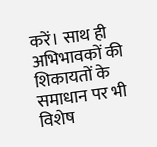करें। साथ ही अभिभावकों की शिकायतों के समाधान पर भी विशेष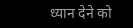ध्यान देने को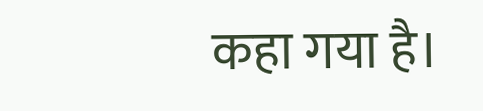कहा गया है।